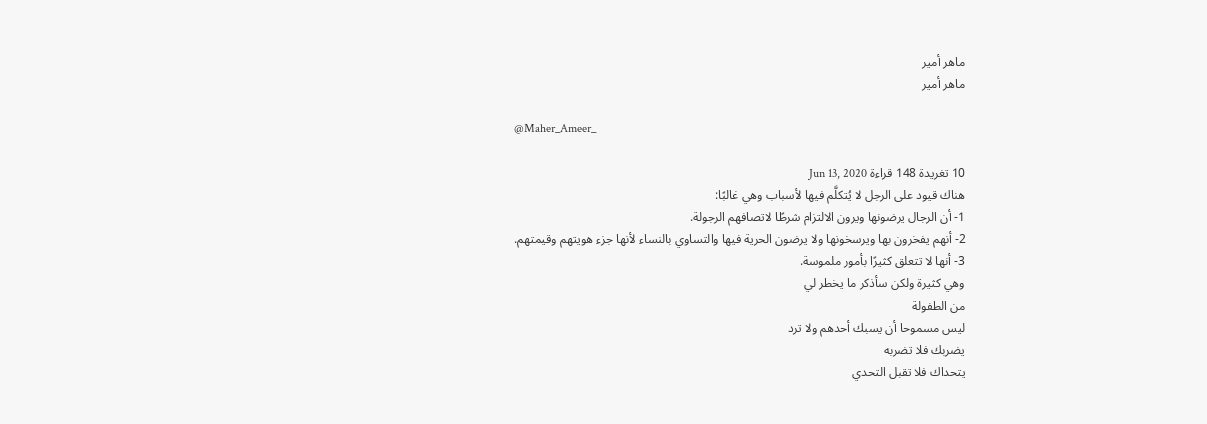ماهر أمير
ماهر أمير

@Maher_Ameer_

10 تغريدة 148 قراءة Jun 13, 2020
هناك قيود على الرجل لا يُتكلَّم فيها لأسباب وهي غالبًا:
1- أن الرجال يرضونها ويرون الالتزام شرطًا لاتصافهم الرجولة.
2- أنهم يفخرون بها ويرسخونها ولا يرضون الحرية فيها والتساوي بالنساء لأنها جزء هويتهم وقيمتهم.
3- أنها لا تتعلق كثيرًا بأمور ملموسة.
وهي كثيرة ولكن سأذكر ما يخطر لي
من الطفولة
ليس مسموحا أن يسبك أحدهم ولا ترد
يضربك فلا تضربه
يتحداك فلا تقبل التحدي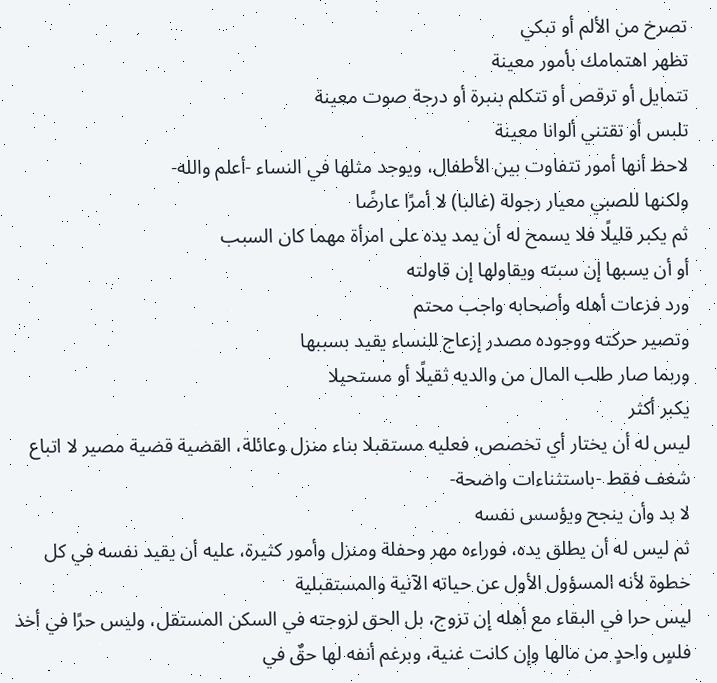تصرخ من الألم أو تبكي
تظهر اهتمامك بأمور معينة
تتمايل أو ترقص أو تتكلم بنبرة أو درجة صوت معينة
تلبس أو تقتني ألوانا معينة
لاحظ أنها أمور تتفاوت بين الأطفال، ويوجد مثلها في النساء -أعلم والله-
ولكنها للصبي معيار رجولة (غالبا) لا أمرًا عارضًا
ثم يكبر قليلًا فلا يسمح له أن يمد يده على امرأة مهما كان السبب
أو أن يسبها إن سبته ويقاولها إن قاولته
ورد فزعات أهله وأصحابه واجب محتم
وتصير حركته ووجوده مصدر إزعاج للنساء يقيد بسببها
وربما صار طلب المال من والديه ثقيلًا أو مستحيلا
يكبر أكثر
ليس له أن يختار أي تخصص، فعليه مستقبلا بناء منزل وعائلة، القضية قضية مصير لا اتباع شغف فقط -باستثناءات واضحة-
لا بد وأن ينجح ويؤسس نفسه
ثم ليس له أن يطلق يده، فوراءه مهر وحفلة ومنزل وأمور كثيرة، عليه أن يقيد نفسه في كل خطوة لأنه المسؤول الأول عن حياته الآنية والمستقبلية
ليس حرا في البقاء مع أهله إن تزوج، بل الحق لزوجته في السكن المستقل، وليس حرًا في أخذ فلسٍ واحدٍ من مالها وإن كانت غنية، وبرغم أنفه لها حقٌ في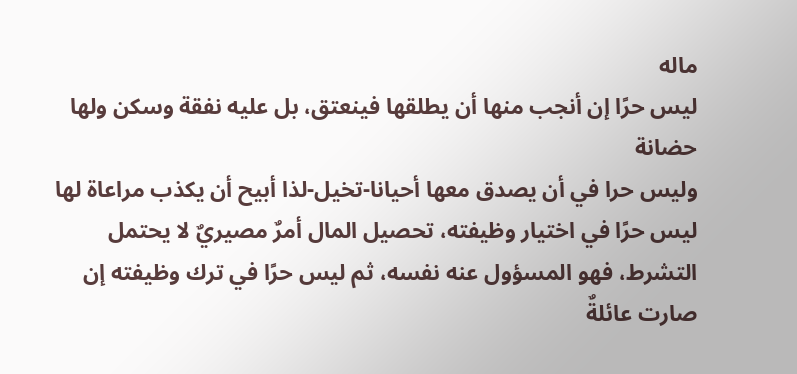ماله
ليس حرًا إن أنجب منها أن يطلقها فينعتق، بل عليه نفقة وسكن ولها حضانة
وليس حرا في أن يصدق معها أحيانا-تخيل-لذا أبيح أن يكذب مراعاة لها
ليس حرًا في اختيار وظيفته، تحصيل المال أمرٌ مصيريٌ لا يحتمل التشرط، فهو المسؤول عنه نفسه، ثم ليس حرًا في ترك وظيفته إن صارت عائلةٌ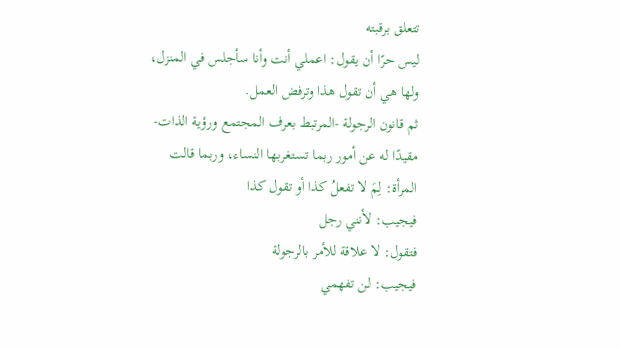تتعلق برقبته
ليس حرًا أن يقول: اعملي أنت وأنا سأجلس في المنزل، ولها هي أن تقول هذا وترفض العمل.
ثم قانون الرجولة -المرتبط بعرف المجتمع ورؤية الذات- مقيدًا له عن أمور ربما تستغربها النساء، وربما قالت المرأة: لِمَ لا تفعلُ كذا أو تقول كذا
فيجيب: لأنني رجل
فتقول: لا علاقة للأمر بالرجولة
فيجيب: لن تفهمي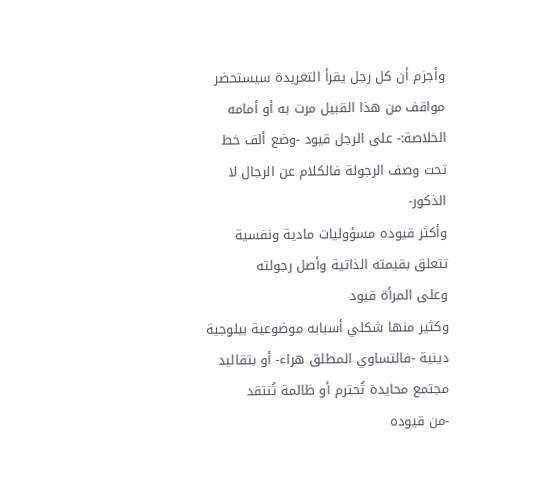وأجزم أن كل رجل يقرأ التغريدة سيستحضر مواقف من هذا القبيل مرت به أو أمامه
الخلاصة:- على الرجل قيود -وضع ألف خط تحت وصف الرجولة فالكلام عن الرجال لا الذكور-
وأكثر قيوده مسؤوليات مادية ونفسية تتعلق بقيمته الذاتية وأصل رجولته
وعلى المرأة قيود
وكثير منها شكلي أسبابه موضوعية بيلوجية دينية -فالتساوي المطلق هراء- أو بتقاليد مجتمع محايدة تُحترم أو ظالمة تُنتقد
-من قيوده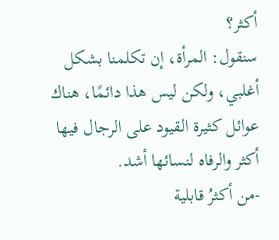أكثر؟
سنقول: المرأة، إن تكلمنا بشكل أغلبي، ولكن ليس هذا دائمًا، هناك عوائل كثيرة القيود على الرجال فيها أكثر والرفاه لنسائها أشد.
-من أكثرُ قابلية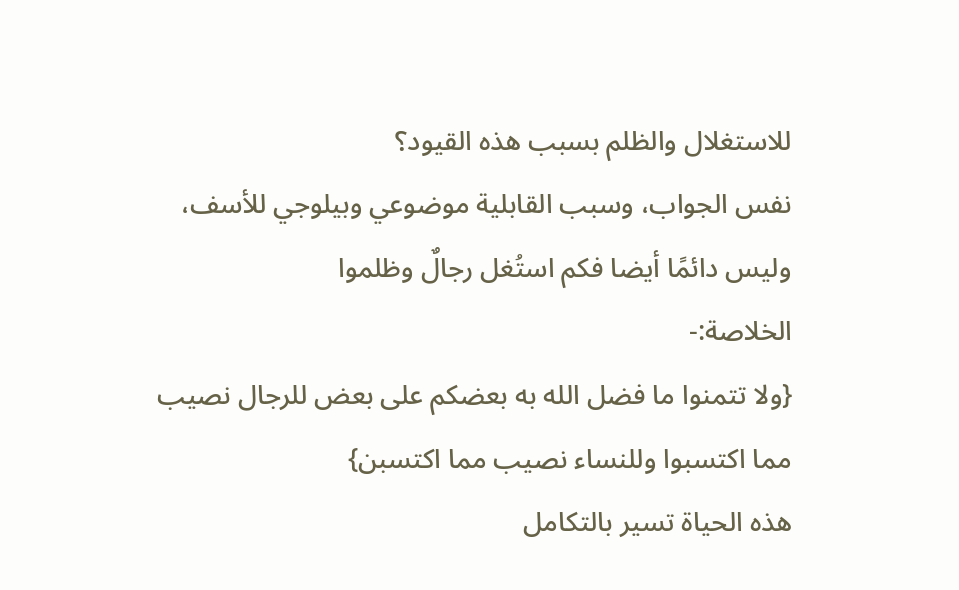للاستغلال والظلم بسبب هذه القيود؟
نفس الجواب، وسبب القابلية موضوعي وبيلوجي للأسف، وليس دائمًا أيضا فكم استُغل رجالٌ وظلموا
الخلاصة:-
{ولا تتمنوا ما فضل الله به بعضكم على بعض للرجال نصيب مما اكتسبوا وللنساء نصيب مما اكتسبن}
هذه الحياة تسير بالتكامل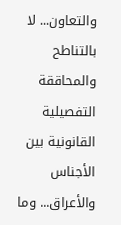والتعاون... لا بالتناطح والمحاققة التفصيلية القانونية بين الأجناس والأعراق... وما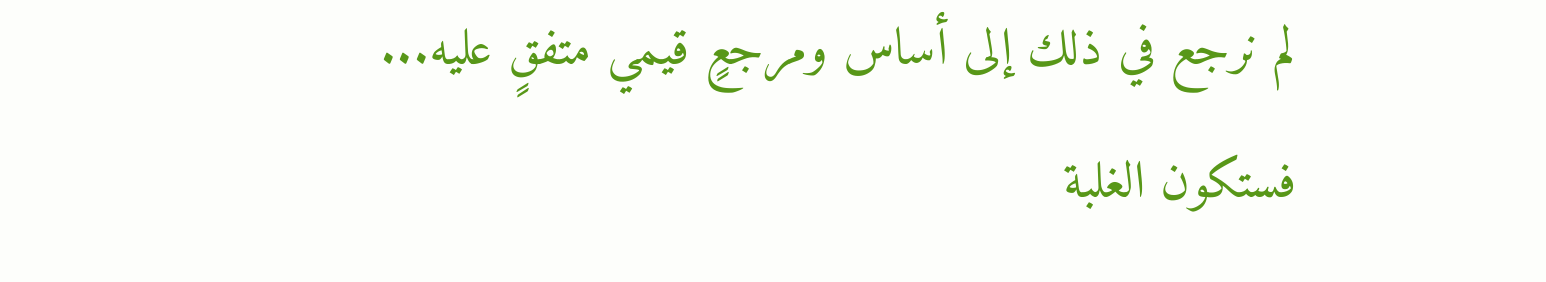لم نرجع في ذلك إلى أساس ومرجعٍ قيمي متفقٍ عليه... فستكون الغلبة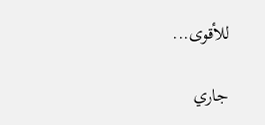للأقوى...

جاري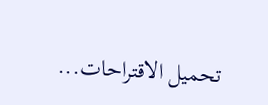تحميل الاقتراحات...